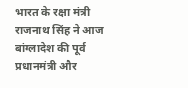भारत के रक्षा मंत्री राजनाथ सिंह ने आज बांग्लादेश की पूर्व प्रधानमंत्री और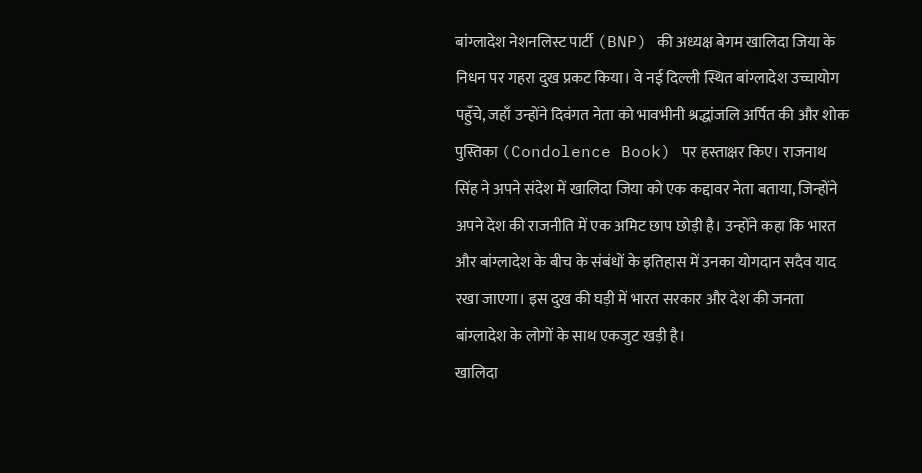बांग्लादेश नेशनलिस्ट पार्टी (BNP) की अध्यक्ष बेगम खालिदा जिया के निधन पर गहरा दुख प्रकट किया। वे नई दिल्ली स्थित बांग्लादेश उच्चायोग पहुँचे, जहाँ उन्होंने दिवंगत नेता को भावभीनी श्रद्धांजलि अर्पित की और शोक पुस्तिका (Condolence Book) पर हस्ताक्षर किए। राजनाथ सिंह ने अपने संदेश में खालिदा जिया को एक कद्दावर नेता बताया, जिन्होंने अपने देश की राजनीति में एक अमिट छाप छोड़ी है। उन्होंने कहा कि भारत और बांग्लादेश के बीच के संबंधों के इतिहास में उनका योगदान सदैव याद रखा जाएगा। इस दुख की घड़ी में भारत सरकार और देश की जनता बांग्लादेश के लोगों के साथ एकजुट खड़ी है।
खालिदा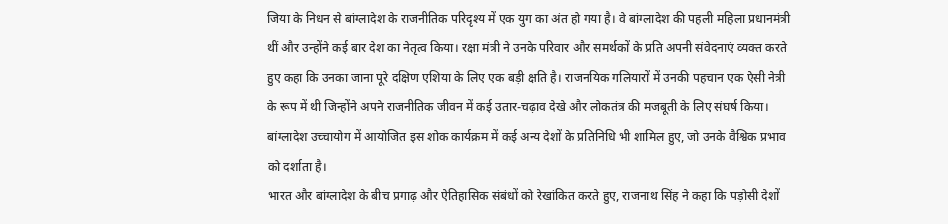जिया के निधन से बांग्लादेश के राजनीतिक परिदृश्य में एक युग का अंत हो गया है। वे बांग्लादेश की पहली महिला प्रधानमंत्री थीं और उन्होंने कई बार देश का नेतृत्व किया। रक्षा मंत्री ने उनके परिवार और समर्थकों के प्रति अपनी संवेदनाएं व्यक्त करते हुए कहा कि उनका जाना पूरे दक्षिण एशिया के लिए एक बड़ी क्षति है। राजनयिक गलियारों में उनकी पहचान एक ऐसी नेत्री के रूप में थी जिन्होंने अपने राजनीतिक जीवन में कई उतार-चढ़ाव देखे और लोकतंत्र की मजबूती के लिए संघर्ष किया। बांग्लादेश उच्चायोग में आयोजित इस शोक कार्यक्रम में कई अन्य देशों के प्रतिनिधि भी शामिल हुए, जो उनके वैश्विक प्रभाव को दर्शाता है।
भारत और बांग्लादेश के बीच प्रगाढ़ और ऐतिहासिक संबंधों को रेखांकित करते हुए, राजनाथ सिंह ने कहा कि पड़ोसी देशों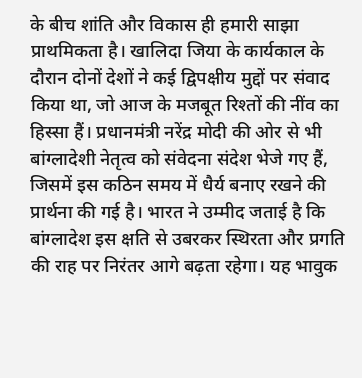के बीच शांति और विकास ही हमारी साझा प्राथमिकता है। खालिदा जिया के कार्यकाल के दौरान दोनों देशों ने कई द्विपक्षीय मुद्दों पर संवाद किया था, जो आज के मजबूत रिश्तों की नींव का हिस्सा हैं। प्रधानमंत्री नरेंद्र मोदी की ओर से भी बांग्लादेशी नेतृत्व को संवेदना संदेश भेजे गए हैं, जिसमें इस कठिन समय में धैर्य बनाए रखने की प्रार्थना की गई है। भारत ने उम्मीद जताई है कि बांग्लादेश इस क्षति से उबरकर स्थिरता और प्रगति की राह पर निरंतर आगे बढ़ता रहेगा। यह भावुक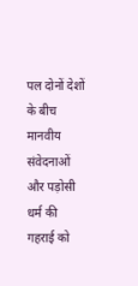पल दोनों देशों के बीच मानवीय संवेदनाओं और पड़ोसी धर्म की गहराई को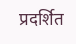प्रदर्शित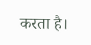करता है।